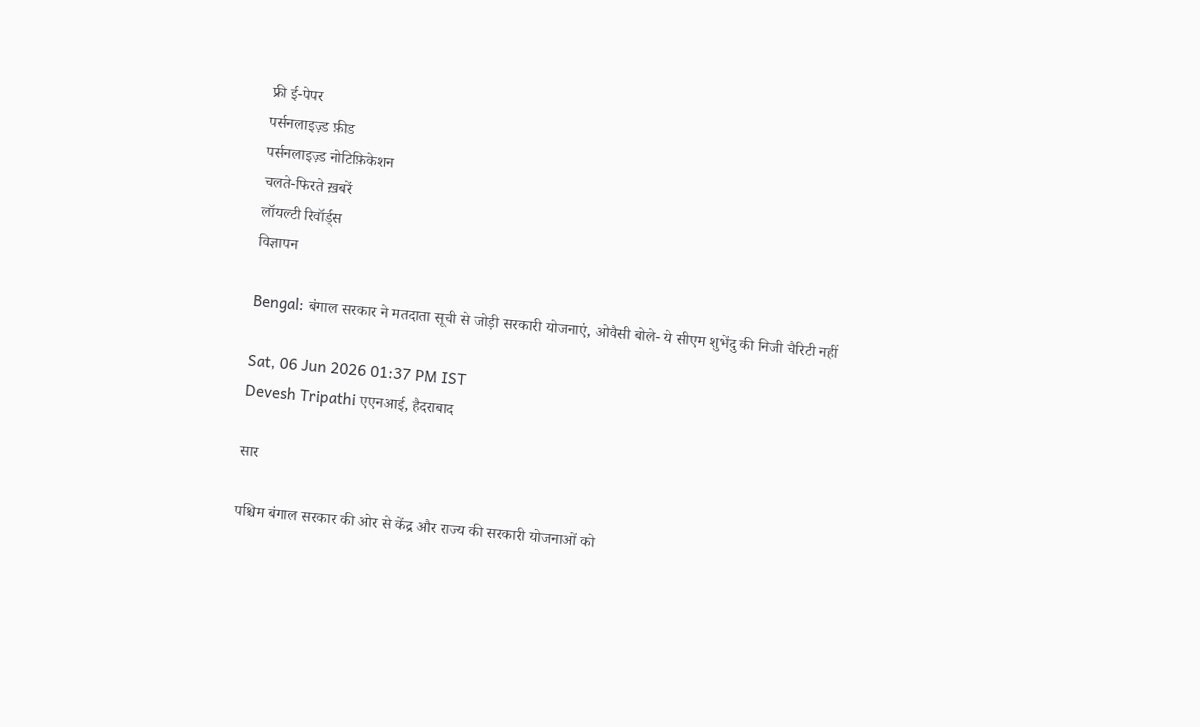फ्री ई-पेपर
पर्सनलाइज़्ड फ़ीड
पर्सनलाइज़्ड नोटिफ़िकेशन
चलते-फिरते ख़बरें
लॉयल्टी रिवॉर्ड्स
विज्ञापन

Bengal: बंगाल सरकार ने मतदाता सूची से जोड़ी सरकारी योजनाएं, ओवैसी बोले- ये सीएम शुभेंदु की निजी चैरिटी नहीं

Sat, 06 Jun 2026 01:37 PM IST
Devesh Tripathi एएनआई, हैदराबाद

सार

पश्चिम बंगाल सरकार की ओर से केंद्र और राज्य की सरकारी योजनाओं को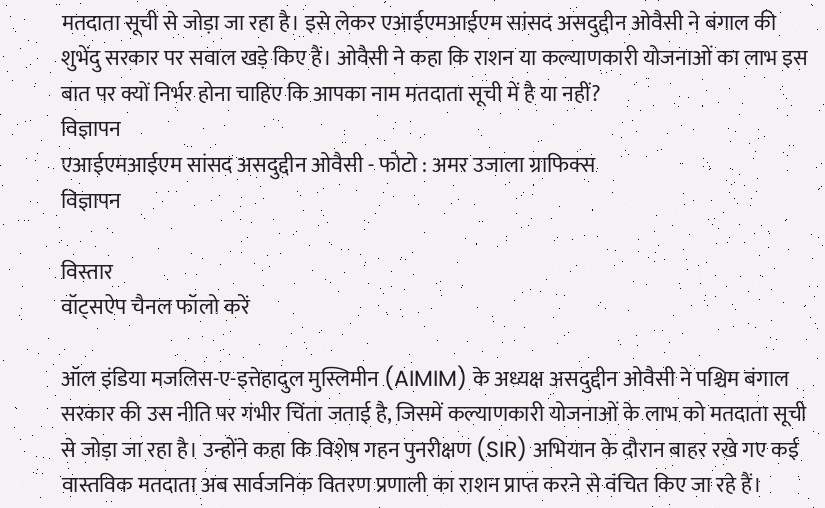मतदाता सूची से जोड़ा जा रहा है। इसे लेकर एआईएमआईएम सांसद असदुद्दीन ओवैसी ने बंगाल की शुभेंदु सरकार पर सवाल खड़े किए हैं। ओवैसी ने कहा कि राशन या कल्याणकारी योजनाओं का लाभ इस बात पर क्यों निर्भर होना चाहिए कि आपका नाम मतदाता सूची में है या नहीं?
विज्ञापन
एआईएमआईएम सांसद असदुद्दीन ओवैसी - फोटो : अमर उजाला ग्राफिक्स
विज्ञापन

विस्तार
वॉट्सऐप चैनल फॉलो करें

ऑल इंडिया मजलिस-ए-इत्तेहादुल मुस्लिमीन (AIMIM) के अध्यक्ष असदुद्दीन ओवैसी ने पश्चिम बंगाल सरकार की उस नीति पर गंभीर चिंता जताई है, जिसमें कल्याणकारी योजनाओं के लाभ को मतदाता सूची से जोड़ा जा रहा है। उन्होंने कहा कि विशेष गहन पुनरीक्षण (SIR) अभियान के दौरान बाहर रखे गए कई वास्तविक मतदाता अब सार्वजनिक वितरण प्रणाली का राशन प्राप्त करने से वंचित किए जा रहे हैं।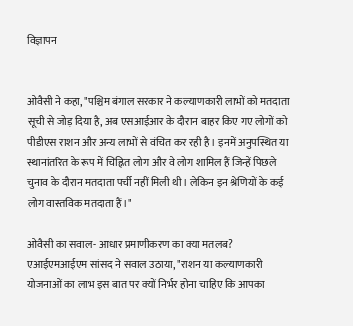विज्ञापन


ओवैसी ने कहा, "पश्चिम बंगाल सरकार ने कल्याणकारी लाभों को मतदाता सूची से जोड़ दिया है, अब एसआईआर के दौरान बाहर किए गए लोगों को पीडीएस राशन और अन्य लाभों से वंचित कर रही है। इनमें अनुपस्थित या स्थानांतरित के रूप में चिह्नित लोग और वे लोग शामिल हैं जिन्हें पिछले चुनाव के दौरान मतदाता पर्ची नहीं मिली थी। लेकिन इन श्रेणियों के कई लोग वास्तविक मतदाता हैं।"

ओवैसी का सवाल- आधार प्रमाणीकरण का क्या मतलब?
एआईएमआईएम सांसद ने सवाल उठाया, "राशन या कल्याणकारी योजनाओं का लाभ इस बात पर क्यों निर्भर होना चाहिए कि आपका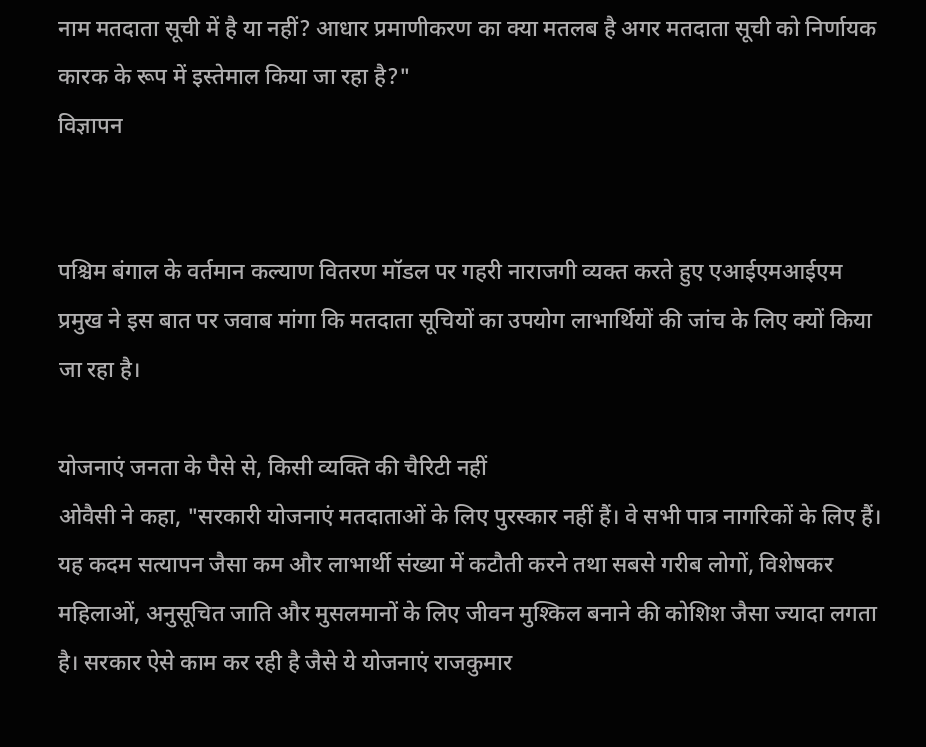नाम मतदाता सूची में है या नहीं? आधार प्रमाणीकरण का क्या मतलब है अगर मतदाता सूची को निर्णायक कारक के रूप में इस्तेमाल किया जा रहा है?"
विज्ञापन


पश्चिम बंगाल के वर्तमान कल्याण वितरण मॉडल पर गहरी नाराजगी व्यक्त करते हुए एआईएमआईएम प्रमुख ने इस बात पर जवाब मांगा कि मतदाता सूचियों का उपयोग लाभार्थियों की जांच के लिए क्यों किया जा रहा है।

योजनाएं जनता के पैसे से, किसी व्यक्ति की चैरिटी नहीं
ओवैसी ने कहा, "सरकारी योजनाएं मतदाताओं के लिए पुरस्कार नहीं हैं। वे सभी पात्र नागरिकों के लिए हैं। यह कदम सत्यापन जैसा कम और लाभार्थी संख्या में कटौती करने तथा सबसे गरीब लोगों, विशेषकर महिलाओं, अनुसूचित जाति और मुसलमानों के लिए जीवन मुश्किल बनाने की कोशिश जैसा ज्यादा लगता है। सरकार ऐसे काम कर रही है जैसे ये योजनाएं राजकुमार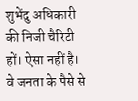शुभेंदु अधिकारी की निजी चैरिटी हों। ऐसा नहीं है। वे जनता के पैसे से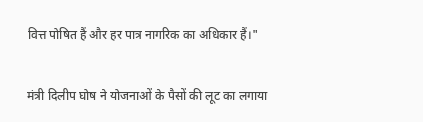वित्त पोषित हैं और हर पात्र नागरिक का अधिकार हैं।"

मंत्री दिलीप घोष ने योजनाओं के पैसों की लूट का लगाया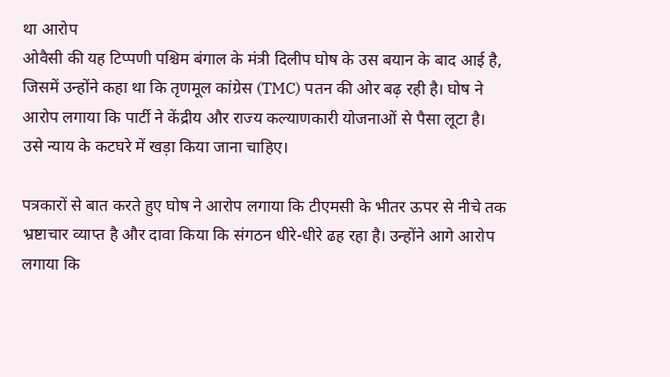था आरोप
ओवैसी की यह टिप्पणी पश्चिम बंगाल के मंत्री दिलीप घोष के उस बयान के बाद आई है, जिसमें उन्होंने कहा था कि तृणमूल कांग्रेस (TMC) पतन की ओर बढ़ रही है। घोष ने आरोप लगाया कि पार्टी ने केंद्रीय और राज्य कल्याणकारी योजनाओं से पैसा लूटा है। उसे न्याय के कटघरे में खड़ा किया जाना चाहिए।

पत्रकारों से बात करते हुए घोष ने आरोप लगाया कि टीएमसी के भीतर ऊपर से नीचे तक भ्रष्टाचार व्याप्त है और दावा किया कि संगठन धीरे-धीरे ढह रहा है। उन्होंने आगे आरोप लगाया कि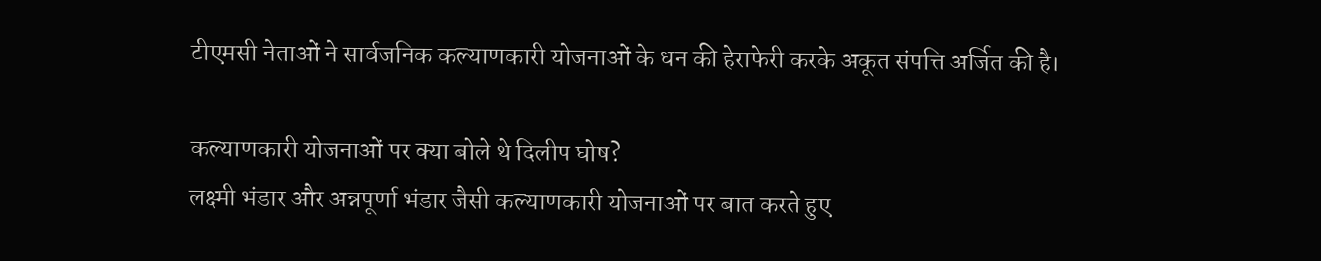टीएमसी नेताओं ने सार्वजनिक कल्याणकारी योजनाओं के धन की हेराफेरी करके अकूत संपत्ति अर्जित की है।

कल्याणकारी योजनाओं पर क्या बोले थे दिलीप घोष?
लक्ष्मी भंडार और अन्नपूर्णा भंडार जैसी कल्याणकारी योजनाओं पर बात करते हुए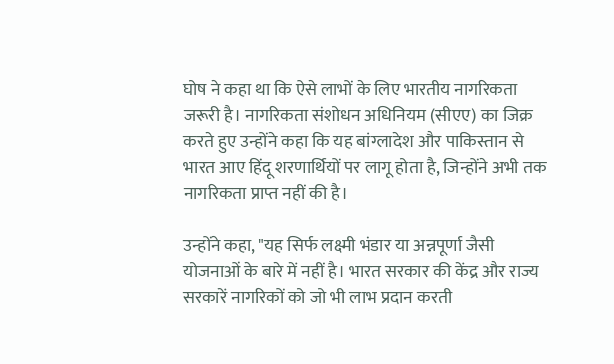घोष ने कहा था कि ऐसे लाभों के लिए भारतीय नागरिकता जरूरी है। नागरिकता संशोधन अधिनियम (सीएए) का जिक्र करते हुए उन्होंने कहा कि यह बांग्लादेश और पाकिस्तान से भारत आए हिंदू शरणार्थियों पर लागू होता है, जिन्होंने अभी तक नागरिकता प्राप्त नहीं की है।

उन्होंने कहा, "यह सिर्फ लक्ष्मी भंडार या अन्नपूर्णा जैसी योजनाओं के बारे में नहीं है। भारत सरकार की केंद्र और राज्य सरकारें नागरिकों को जो भी लाभ प्रदान करती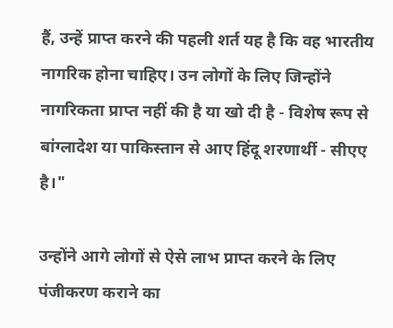हैं, उन्हें प्राप्त करने की पहली शर्त यह है कि वह भारतीय नागरिक होना चाहिए। उन लोगों के लिए जिन्होंने नागरिकता प्राप्त नहीं की है या खो दी है - विशेष रूप से बांग्लादेश या पाकिस्तान से आए हिंदू शरणार्थी - सीएए है।"

उन्होंने आगे लोगों से ऐसे लाभ प्राप्त करने के लिए पंजीकरण कराने का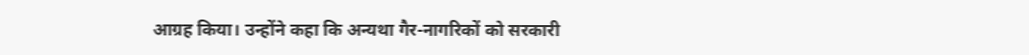आग्रह किया। उन्होंने कहा कि अन्यथा गैर-नागरिकों को सरकारी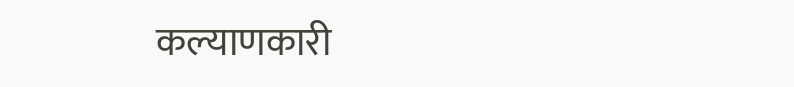कल्याणकारी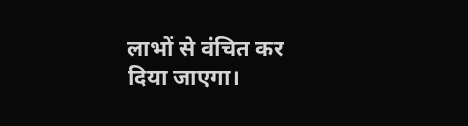लाभों से वंचित कर दिया जाएगा।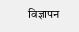विज्ञापन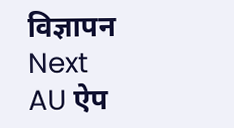विज्ञापन
Next
AU ऐप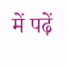में पढ़ें